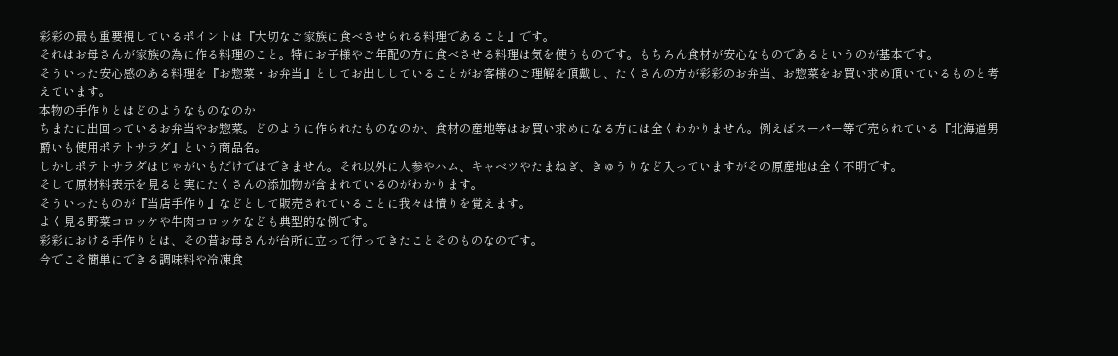彩彩の最も重要視しているポイントは『大切なご家族に食べさせられる料理であること』です。
それはお母さんが家族の為に作る料理のこと。特にお子様やご年配の方に食べさせる料理は気を使うものです。もちろん食材が安心なものであるというのが基本です。
そういった安心感のある料理を『お惣菜・お弁当』としてお出ししていることがお客様のご理解を頂戴し、たくさんの方が彩彩のお弁当、お惣菜をお買い求め頂いているものと考えています。
本物の手作りとはどのようなものなのか
ちまたに出回っているお弁当やお惣菜。どのように作られたものなのか、食材の産地等はお買い求めになる方には全くわかりません。例えばスーパー等で売られている『北海道男爵いも使用ポテトサラダ』という商品名。
しかしポテトサラダはじゃがいもだけではできません。それ以外に人参やハム、キャベツやたまねぎ、きゅうりなど入っていますがその原産地は全く不明です。
そして原材料表示を見ると実にたくさんの添加物が含まれているのがわかります。
そういったものが『当店手作り』などとして販売されていることに我々は憤りを覚えます。
よく見る野菜コロッケや牛肉コロッケなども典型的な例です。
彩彩における手作りとは、その昔お母さんが台所に立って行ってきたことそのものなのです。
今でこそ簡単にできる調味料や冷凍食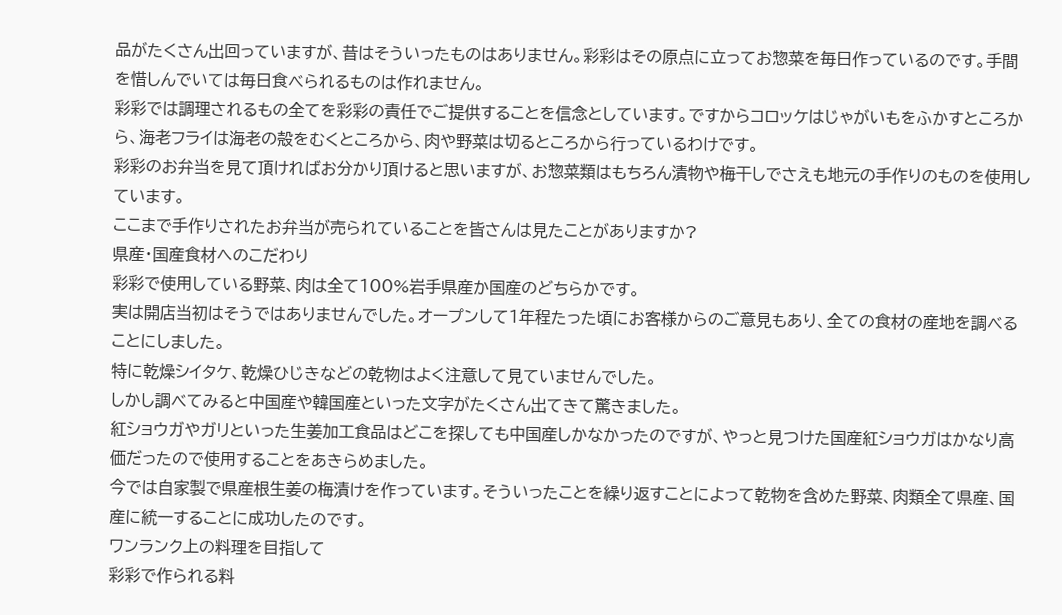品がたくさん出回っていますが、昔はそういったものはありません。彩彩はその原点に立ってお惣菜を毎日作っているのです。手間を惜しんでいては毎日食べられるものは作れません。
彩彩では調理されるもの全てを彩彩の責任でご提供することを信念としています。ですからコロッケはじゃがいもをふかすところから、海老フライは海老の殻をむくところから、肉や野菜は切るところから行っているわけです。
彩彩のお弁当を見て頂ければお分かり頂けると思いますが、お惣菜類はもちろん漬物や梅干しでさえも地元の手作りのものを使用しています。
ここまで手作りされたお弁当が売られていることを皆さんは見たことがありますか?
県産・国産食材へのこだわり
彩彩で使用している野菜、肉は全て100%岩手県産か国産のどちらかです。
実は開店当初はそうではありませんでした。オープンして1年程たった頃にお客様からのご意見もあり、全ての食材の産地を調べることにしました。
特に乾燥シイタケ、乾燥ひじきなどの乾物はよく注意して見ていませんでした。
しかし調べてみると中国産や韓国産といった文字がたくさん出てきて驚きました。
紅ショウガやガリといった生姜加工食品はどこを探しても中国産しかなかったのですが、やっと見つけた国産紅ショウガはかなり高価だったので使用することをあきらめました。
今では自家製で県産根生姜の梅漬けを作っています。そういったことを繰り返すことによって乾物を含めた野菜、肉類全て県産、国産に統一することに成功したのです。
ワンランク上の料理を目指して
彩彩で作られる料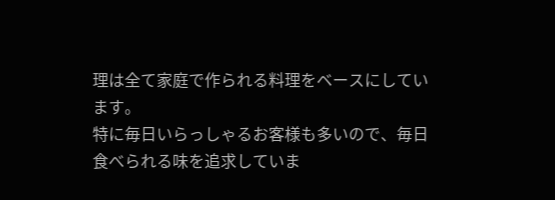理は全て家庭で作られる料理をベースにしています。
特に毎日いらっしゃるお客様も多いので、毎日食べられる味を追求していま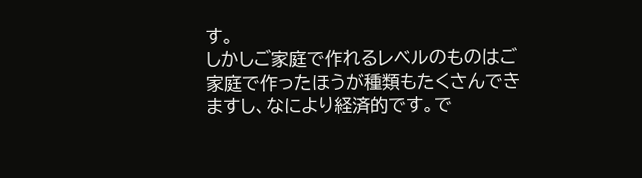す。
しかしご家庭で作れるレベルのものはご家庭で作ったほうが種類もたくさんできますし、なにより経済的です。で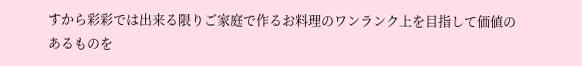すから彩彩では出来る限りご家庭で作るお料理のワンランク上を目指して価値のあるものを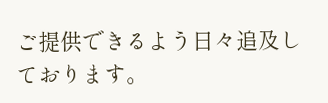ご提供できるよう日々追及しております。